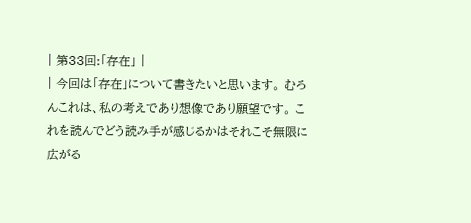| 第33回:「存在」 |
| 今回は「存在」について書きたいと思います。 むろんこれは、私の考えであり想像であり願望です。 これを読んでどう読み手が感じるかはそれこそ無限に広がる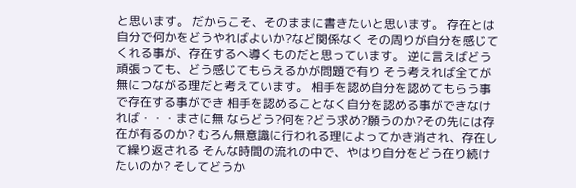と思います。 だからこそ、そのままに書きたいと思います。 存在とは自分で何かをどうやればよいか?など関係なく その周りが自分を感じてくれる事が、存在するへ導くものだと思っています。 逆に言えばどう頑張っても、どう感じてもらえるかが問題で有り そう考えれば全てが無につながる理だと考えています。 相手を認め自分を認めてもらう事で存在する事ができ 相手を認めることなく自分を認める事ができなければ・・・まさに無 ならどう?何を?どう求め?願うのか?その先には存在が有るのか? むろん無意識に行われる理によってかき消され、存在して繰り返される そんな時間の流れの中で、やはり自分をどう在り続けたいのか? そしてどうか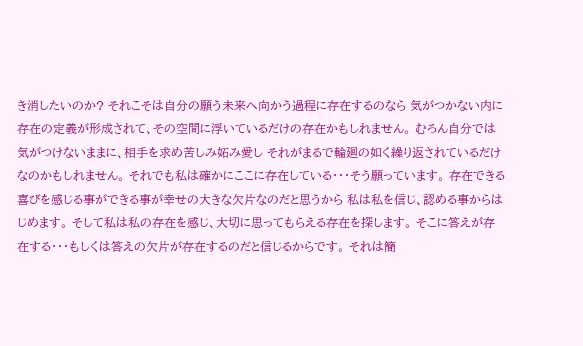き消したいのか? それこそは自分の願う未来へ向かう過程に存在するのなら 気がつかない内に存在の定義が形成されて、その空間に浮いているだけの存在かもしれません。 むろん自分では気がつけないままに、相手を求め苦しみ妬み愛し それがまるで輪廻の如く繰り返されているだけなのかもしれません。 それでも私は確かにここに存在している・・・そう願っています。 存在できる喜びを感じる事ができる事が幸せの大きな欠片なのだと思うから 私は私を信じ、認める事からはじめます。 そして私は私の存在を感じ、大切に思ってもらえる存在を探します。 そこに答えが存在する・・・もしくは答えの欠片が存在するのだと信じるからです。 それは簡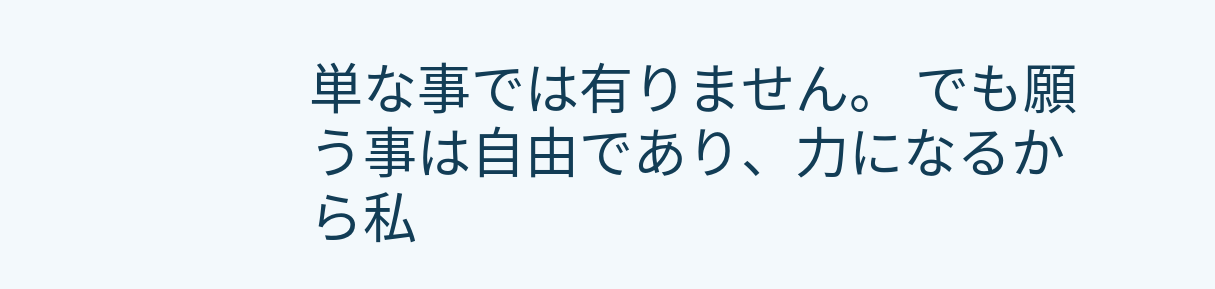単な事では有りません。 でも願う事は自由であり、力になるから私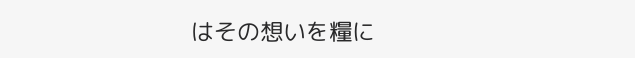はその想いを糧に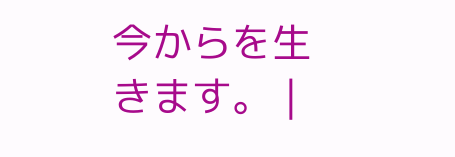今からを生きます。 |